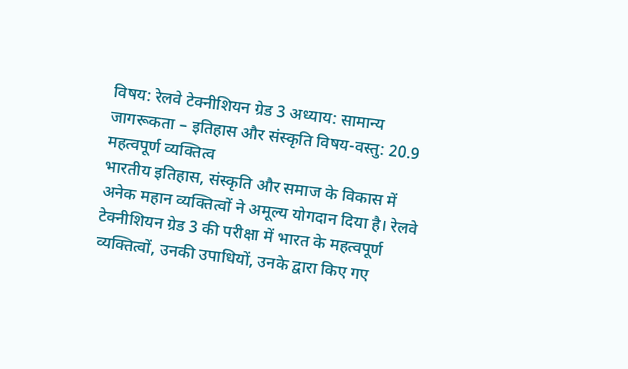विषय: रेलवे टेक्नीशियन ग्रेड 3 अध्याय: सामान्य जागरूकता – इतिहास और संस्कृति विषय-वस्तु: 20.9 महत्वपूर्ण व्यक्तित्व
भारतीय इतिहास, संस्कृति और समाज के विकास में अनेक महान व्यक्तित्वों ने अमूल्य योगदान दिया है। रेलवे टेक्नीशियन ग्रेड 3 की परीक्षा में भारत के महत्वपूर्ण व्यक्तित्वों, उनकी उपाधियों, उनके द्वारा किए गए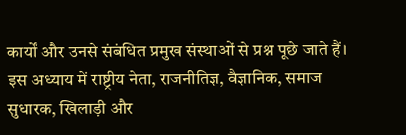कार्यों और उनसे संबंधित प्रमुख संस्थाओं से प्रश्न पूछे जाते हैं। इस अध्याय में राष्ट्रीय नेता, राजनीतिज्ञ, वैज्ञानिक, समाज सुधारक, खिलाड़ी और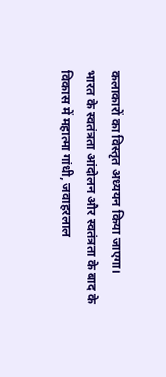कलाकारों का विस्तृत अध्ययन किया जाएगा।
भारत के स्वतंत्रता आंदोलन और स्वतंत्रता के बाद के विकास में महात्मा गांधी, जवाहरलाल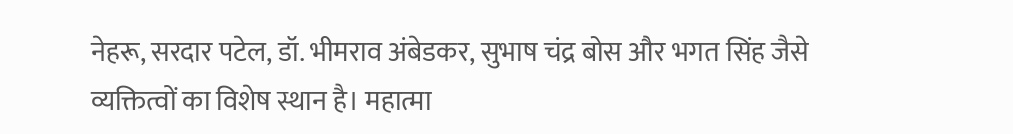नेहरू, सरदार पटेल, डॉ. भीमराव अंबेडकर, सुभाष चंद्र बोस और भगत सिंह जैसे व्यक्तित्वों का विशेष स्थान है। महात्मा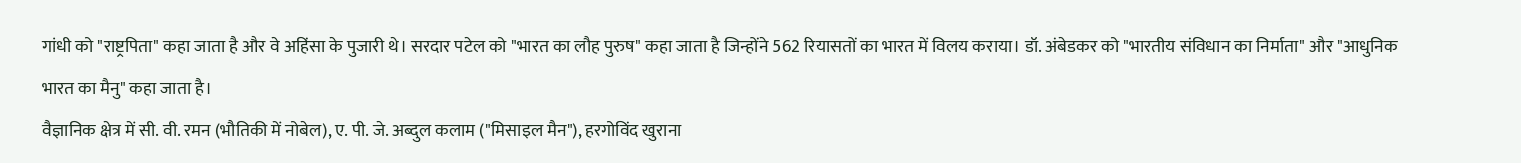गांधी को "राष्ट्रपिता" कहा जाता है और वे अहिंसा के पुजारी थे। सरदार पटेल को "भारत का लौह पुरुष" कहा जाता है जिन्होंने 562 रियासतों का भारत में विलय कराया। डॉ. अंबेडकर को "भारतीय संविधान का निर्माता" और "आधुनिक भारत का मैनु" कहा जाता है।
वैज्ञानिक क्षेत्र में सी. वी. रमन (भौतिकी में नोबेल), ए. पी. जे. अब्दुल कलाम ("मिसाइल मैन"), हरगोविंद खुराना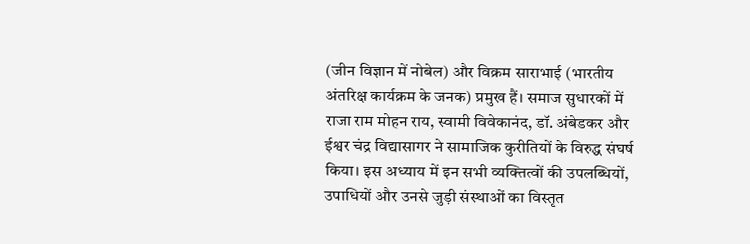(जीन विज्ञान में नोबेल) और विक्रम साराभाई (भारतीय अंतरिक्ष कार्यक्रम के जनक) प्रमुख हैं। समाज सुधारकों में राजा राम मोहन राय, स्वामी विवेकानंद, डॉ. अंबेडकर और ईश्वर चंद्र विद्यासागर ने सामाजिक कुरीतियों के विरुद्ध संघर्ष किया। इस अध्याय में इन सभी व्यक्तित्वों की उपलब्धियों, उपाधियों और उनसे जुड़ी संस्थाओं का विस्तृत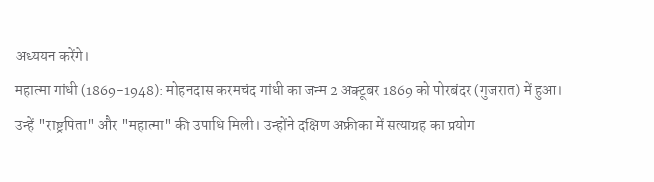अध्ययन करेंगे।
महात्मा गांधी (1869-1948): मोहनदास करमचंद गांधी का जन्म 2 अक्टूबर 1869 को पोरबंदर (गुजरात) में हुआ। उन्हें "राष्ट्रपिता" और "महात्मा" की उपाधि मिली। उन्होंने दक्षिण अफ्रीका में सत्याग्रह का प्रयोग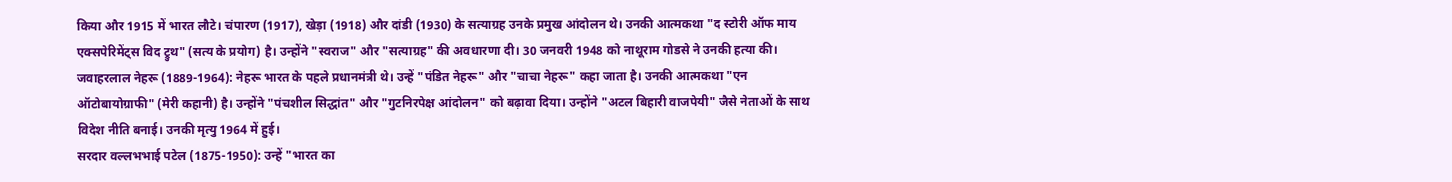किया और 1915 में भारत लौटे। चंपारण (1917), खेड़ा (1918) और दांडी (1930) के सत्याग्रह उनके प्रमुख आंदोलन थे। उनकी आत्मकथा "द स्टोरी ऑफ माय एक्सपेरिमेंट्स विद ट्रुथ" (सत्य के प्रयोग) है। उन्होंने "स्वराज" और "सत्याग्रह" की अवधारणा दी। 30 जनवरी 1948 को नाथूराम गोडसे ने उनकी हत्या की।
जवाहरलाल नेहरू (1889-1964): नेहरू भारत के पहले प्रधानमंत्री थे। उन्हें "पंडित नेहरू" और "चाचा नेहरू" कहा जाता है। उनकी आत्मकथा "एन ऑटोबायोग्राफी" (मेरी कहानी) है। उन्होंने "पंचशील सिद्धांत" और "गुटनिरपेक्ष आंदोलन" को बढ़ावा दिया। उन्होंने "अटल बिहारी वाजपेयी" जैसे नेताओं के साथ विदेश नीति बनाई। उनकी मृत्यु 1964 में हुई।
सरदार वल्लभभाई पटेल (1875-1950): उन्हें "भारत का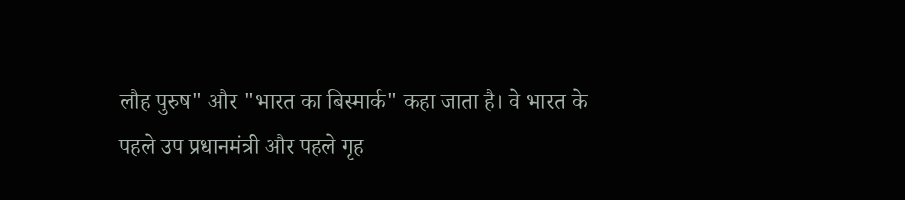लौह पुरुष" और "भारत का बिस्मार्क" कहा जाता है। वे भारत के पहले उप प्रधानमंत्री और पहले गृह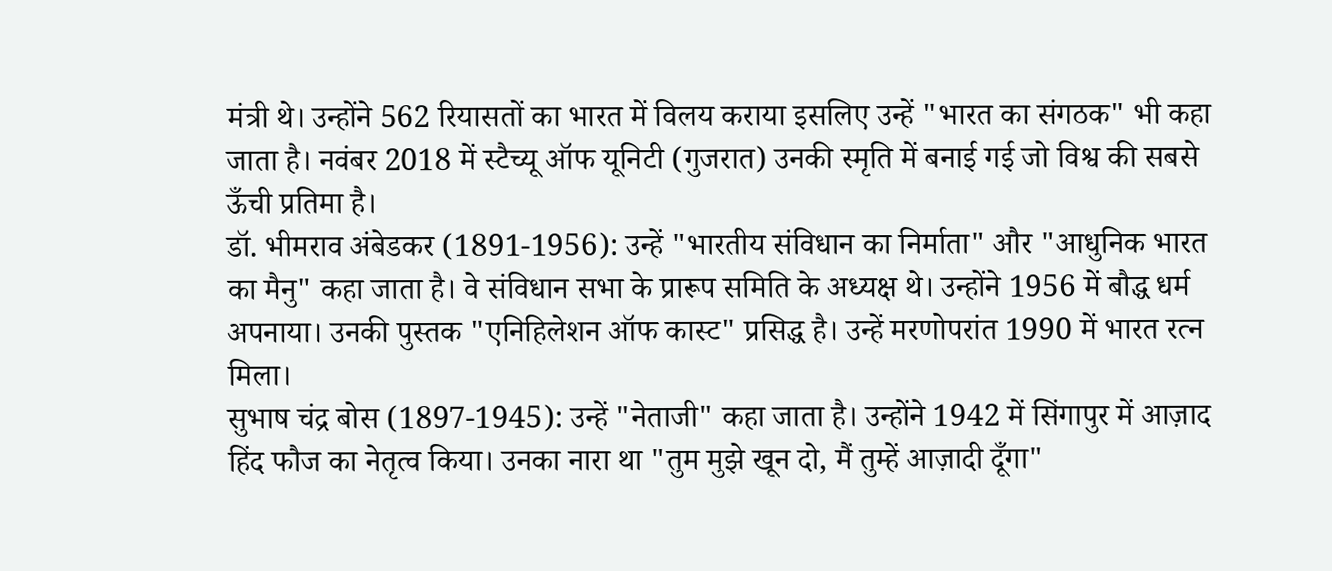मंत्री थे। उन्होंने 562 रियासतों का भारत में विलय कराया इसलिए उन्हें "भारत का संगठक" भी कहा जाता है। नवंबर 2018 में स्टैच्यू ऑफ यूनिटी (गुजरात) उनकी स्मृति में बनाई गई जो विश्व की सबसे ऊँची प्रतिमा है।
डॉ. भीमराव अंबेडकर (1891-1956): उन्हें "भारतीय संविधान का निर्माता" और "आधुनिक भारत का मैनु" कहा जाता है। वे संविधान सभा के प्रारूप समिति के अध्यक्ष थे। उन्होंने 1956 में बौद्ध धर्म अपनाया। उनकी पुस्तक "एनिहिलेशन ऑफ कास्ट" प्रसिद्ध है। उन्हें मरणोपरांत 1990 में भारत रत्न मिला।
सुभाष चंद्र बोस (1897-1945): उन्हें "नेताजी" कहा जाता है। उन्होंने 1942 में सिंगापुर में आज़ाद हिंद फौज का नेतृत्व किया। उनका नारा था "तुम मुझे खून दो, मैं तुम्हें आज़ादी दूँगा"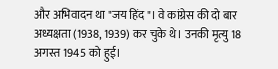और अभिवादन था "जय हिंद"। वे कांग्रेस की दो बार अध्यक्षता (1938, 1939) कर चुके थे। उनकी मृत्यु 18 अगस्त 1945 को हुई।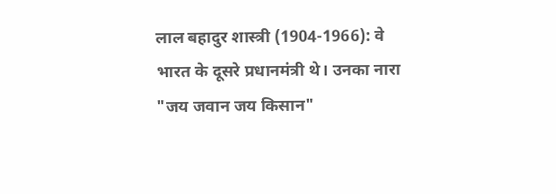लाल बहादुर शास्त्री (1904-1966): वे भारत के दूसरे प्रधानमंत्री थे। उनका नारा "जय जवान जय किसान"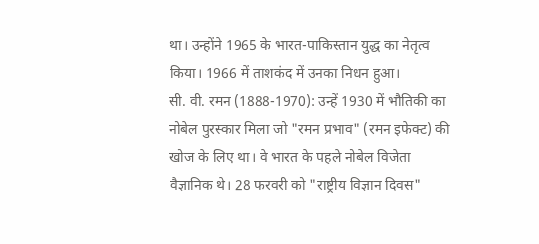था। उन्होंने 1965 के भारत-पाकिस्तान युद्ध का नेतृत्व किया। 1966 में ताशकंद में उनका निधन हुआ।
सी. वी. रमन (1888-1970): उन्हें 1930 में भौतिकी का नोबेल पुरस्कार मिला जो "रमन प्रभाव" (रमन इफेक्ट) की खोज के लिए था। वे भारत के पहले नोबेल विजेता वैज्ञानिक थे। 28 फरवरी को "राष्ट्रीय विज्ञान दिवस"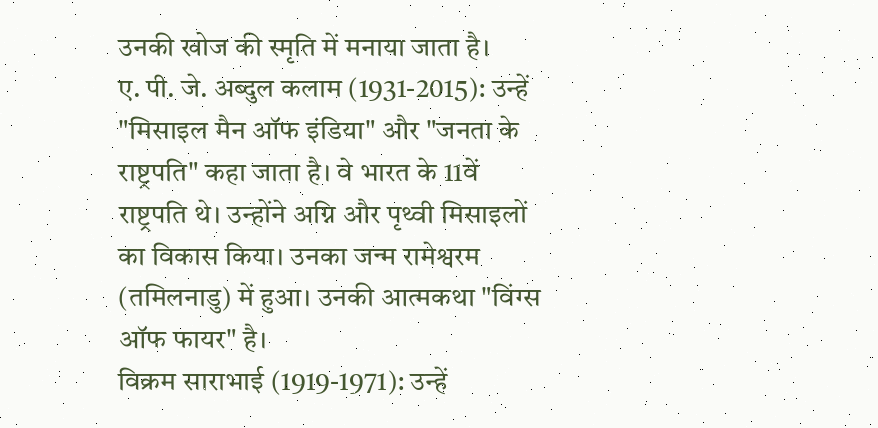उनकी खोज की स्मृति में मनाया जाता है।
ए. पी. जे. अब्दुल कलाम (1931-2015): उन्हें "मिसाइल मैन ऑफ इंडिया" और "जनता के राष्ट्रपति" कहा जाता है। वे भारत के 11वें राष्ट्रपति थे। उन्होंने अग्नि और पृथ्वी मिसाइलों का विकास किया। उनका जन्म रामेश्वरम (तमिलनाडु) में हुआ। उनकी आत्मकथा "विंग्स ऑफ फायर" है।
विक्रम साराभाई (1919-1971): उन्हें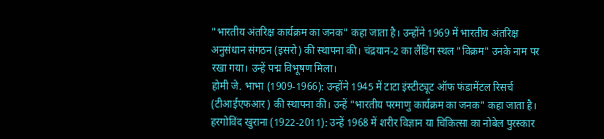"भारतीय अंतरिक्ष कार्यक्रम का जनक" कहा जाता है। उन्होंने 1969 में भारतीय अंतरिक्ष अनुसंधान संगठन (इसरो) की स्थापना की। चंद्रयान-2 का लैंडिंग स्थल "विक्रम" उनके नाम पर रखा गया। उन्हें पद्म विभूषण मिला।
होमी जे. भाभा (1909-1966): उन्होंने 1945 में टाटा इंस्टीट्यूट ऑफ फंडामेंटल रिसर्च (टीआईएफआर) की स्थापना की। उन्हें "भारतीय परमाणु कार्यक्रम का जनक" कहा जाता है।
हरगोविंद खुराना (1922-2011): उन्हें 1968 में शरीर विज्ञान या चिकित्सा का नोबेल पुरस्कार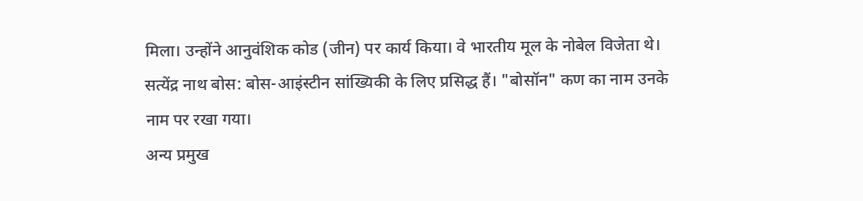मिला। उन्होंने आनुवंशिक कोड (जीन) पर कार्य किया। वे भारतीय मूल के नोबेल विजेता थे।
सत्येंद्र नाथ बोस: बोस-आइंस्टीन सांख्यिकी के लिए प्रसिद्ध हैं। "बोसॉन" कण का नाम उनके नाम पर रखा गया।
अन्य प्रमुख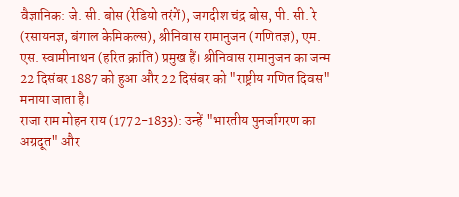वैज्ञानिक: जे. सी. बोस (रेडियो तरंगें), जगदीश चंद्र बोस, पी. सी. रे (रसायनज्ञ, बंगाल केमिकल्स), श्रीनिवास रामानुजन (गणितज्ञ), एम. एस. स्वामीनाथन (हरित क्रांति) प्रमुख हैं। श्रीनिवास रामानुजन का जन्म 22 दिसंबर 1887 को हुआ और 22 दिसंबर को "राष्ट्रीय गणित दिवस" मनाया जाता है।
राजा राम मोहन राय (1772-1833): उन्हें "भारतीय पुनर्जागरण का अग्रदूत" और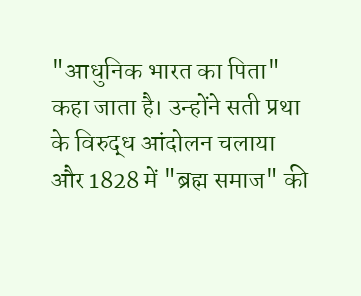"आधुनिक भारत का पिता" कहा जाता है। उन्होंने सती प्रथा के विरुद्ध आंदोलन चलाया और 1828 में "ब्रह्म समाज" की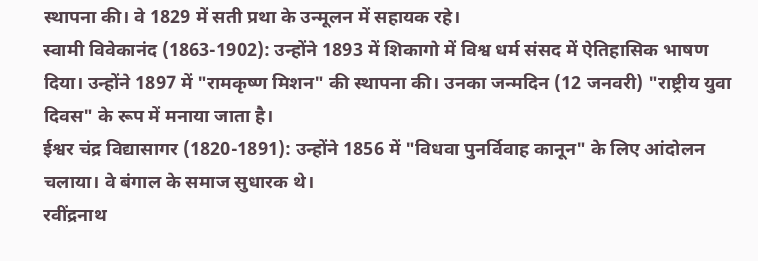स्थापना की। वे 1829 में सती प्रथा के उन्मूलन में सहायक रहे।
स्वामी विवेकानंद (1863-1902): उन्होंने 1893 में शिकागो में विश्व धर्म संसद में ऐतिहासिक भाषण दिया। उन्होंने 1897 में "रामकृष्ण मिशन" की स्थापना की। उनका जन्मदिन (12 जनवरी) "राष्ट्रीय युवा दिवस" के रूप में मनाया जाता है।
ईश्वर चंद्र विद्यासागर (1820-1891): उन्होंने 1856 में "विधवा पुनर्विवाह कानून" के लिए आंदोलन चलाया। वे बंगाल के समाज सुधारक थे।
रवींद्रनाथ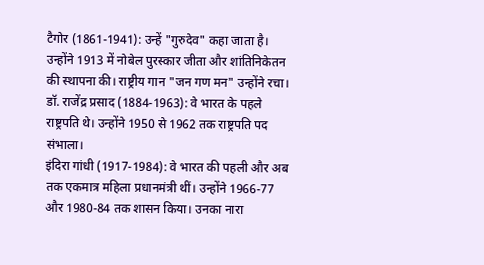टैगोर (1861-1941): उन्हें "गुरुदेव" कहा जाता है। उन्होंने 1913 में नोबेल पुरस्कार जीता और शांतिनिकेतन की स्थापना की। राष्ट्रीय गान "जन गण मन" उन्होंने रचा।
डॉ. राजेंद्र प्रसाद (1884-1963): वे भारत के पहले राष्ट्रपति थे। उन्होंने 1950 से 1962 तक राष्ट्रपति पद संभाला।
इंदिरा गांधी (1917-1984): वे भारत की पहली और अब तक एकमात्र महिला प्रधानमंत्री थीं। उन्होंने 1966-77 और 1980-84 तक शासन किया। उनका नारा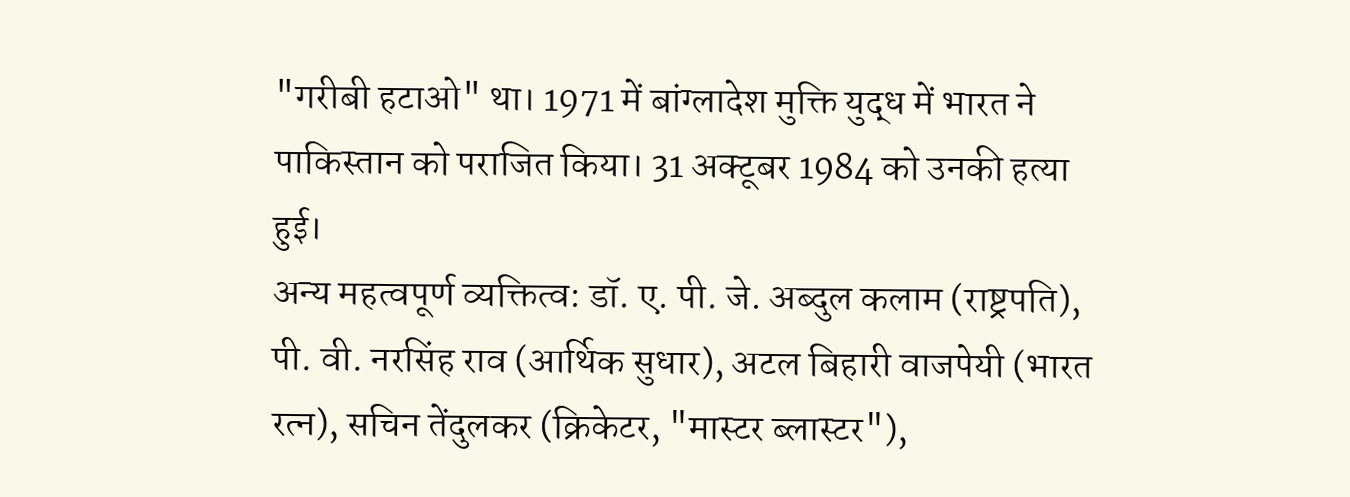"गरीबी हटाओ" था। 1971 में बांग्लादेश मुक्ति युद्ध में भारत ने पाकिस्तान को पराजित किया। 31 अक्टूबर 1984 को उनकी हत्या हुई।
अन्य महत्वपूर्ण व्यक्तित्व: डॉ. ए. पी. जे. अब्दुल कलाम (राष्ट्रपति), पी. वी. नरसिंह राव (आर्थिक सुधार), अटल बिहारी वाजपेयी (भारत रत्न), सचिन तेंदुलकर (क्रिकेटर, "मास्टर ब्लास्टर"),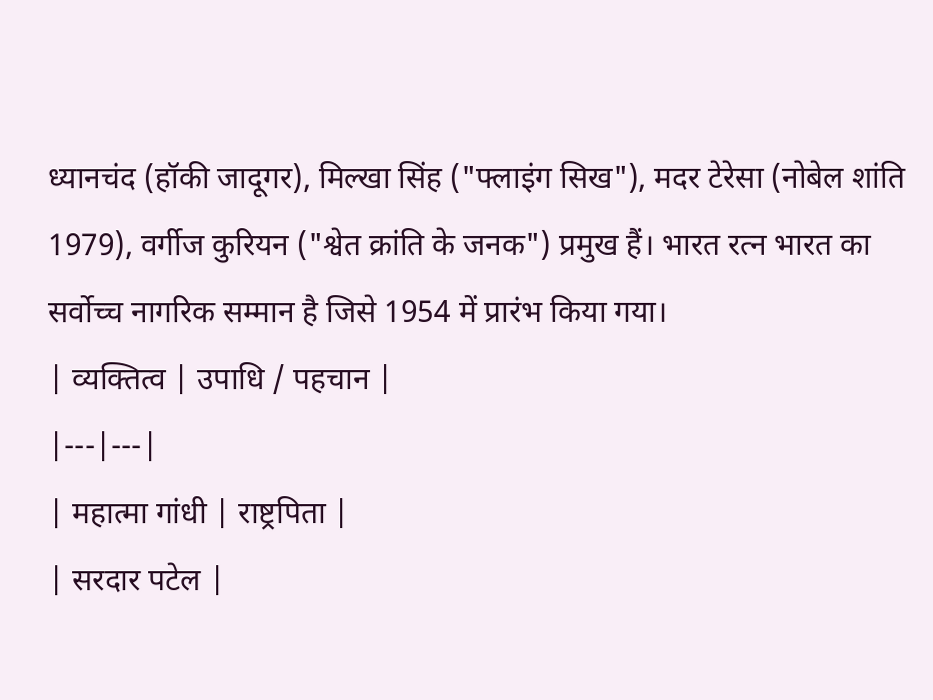ध्यानचंद (हॉकी जादूगर), मिल्खा सिंह ("फ्लाइंग सिख"), मदर टेरेसा (नोबेल शांति 1979), वर्गीज कुरियन ("श्वेत क्रांति के जनक") प्रमुख हैं। भारत रत्न भारत का सर्वोच्च नागरिक सम्मान है जिसे 1954 में प्रारंभ किया गया।
| व्यक्तित्व | उपाधि / पहचान |
|---|---|
| महात्मा गांधी | राष्ट्रपिता |
| सरदार पटेल |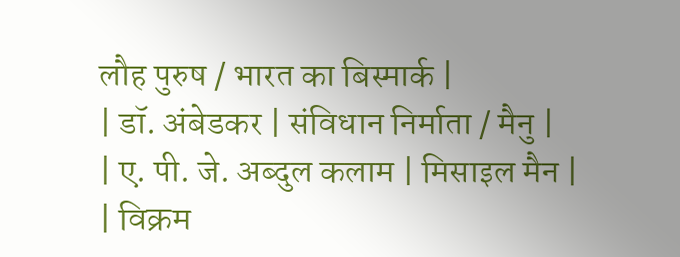लौह पुरुष / भारत का बिस्मार्क |
| डॉ. अंबेडकर | संविधान निर्माता / मैनु |
| ए. पी. जे. अब्दुल कलाम | मिसाइल मैन |
| विक्रम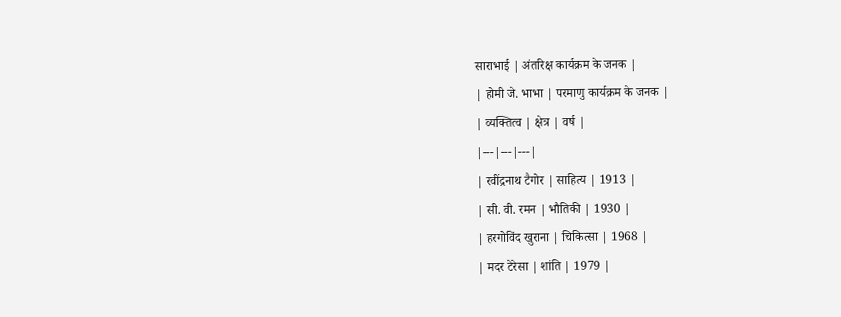साराभाई | अंतरिक्ष कार्यक्रम के जनक |
| होमी जे. भाभा | परमाणु कार्यक्रम के जनक |
| व्यक्तित्व | क्षेत्र | वर्ष |
|---|---|---|
| रवींद्रनाथ टैगोर | साहित्य | 1913 |
| सी. वी. रमन | भौतिकी | 1930 |
| हरगोविंद खुराना | चिकित्सा | 1968 |
| मदर टेरेसा | शांति | 1979 |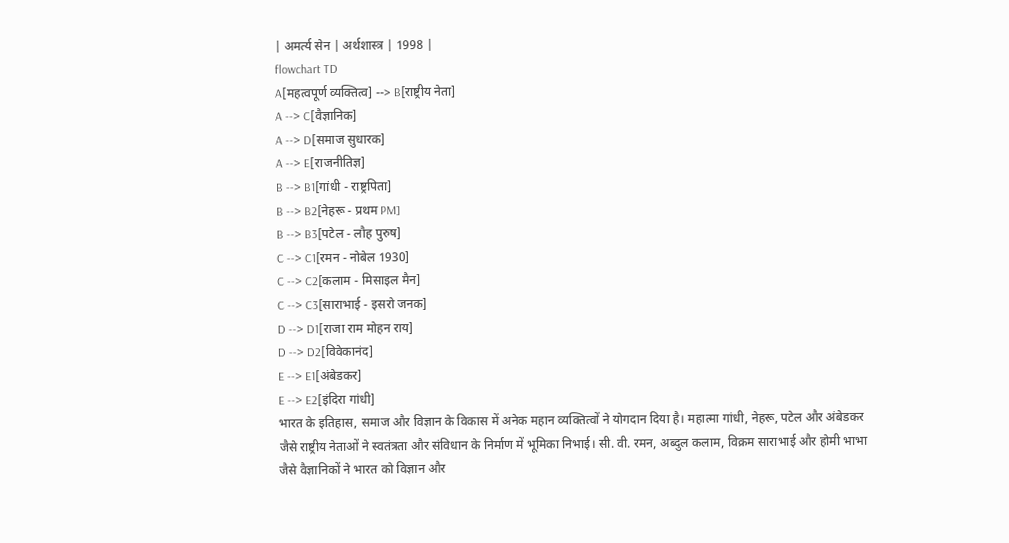| अमर्त्य सेन | अर्थशास्त्र | 1998 |
flowchart TD
A[महत्वपूर्ण व्यक्तित्व] --> B[राष्ट्रीय नेता]
A --> C[वैज्ञानिक]
A --> D[समाज सुधारक]
A --> E[राजनीतिज्ञ]
B --> B1[गांधी - राष्ट्रपिता]
B --> B2[नेहरू - प्रथम PM]
B --> B3[पटेल - लौह पुरुष]
C --> C1[रमन - नोबेल 1930]
C --> C2[कलाम - मिसाइल मैन]
C --> C3[साराभाई - इसरो जनक]
D --> D1[राजा राम मोहन राय]
D --> D2[विवेकानंद]
E --> E1[अंबेडकर]
E --> E2[इंदिरा गांधी]
भारत के इतिहास, समाज और विज्ञान के विकास में अनेक महान व्यक्तित्वों ने योगदान दिया है। महात्मा गांधी, नेहरू, पटेल और अंबेडकर जैसे राष्ट्रीय नेताओं ने स्वतंत्रता और संविधान के निर्माण में भूमिका निभाई। सी. वी. रमन, अब्दुल कलाम, विक्रम साराभाई और होमी भाभा जैसे वैज्ञानिकों ने भारत को विज्ञान और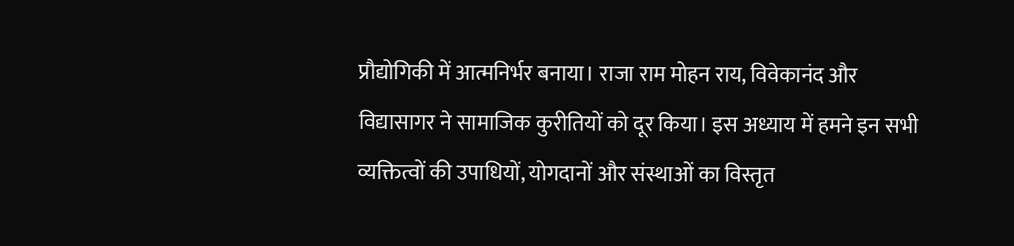प्रौद्योगिकी में आत्मनिर्भर बनाया। राजा राम मोहन राय, विवेकानंद और विद्यासागर ने सामाजिक कुरीतियों को दूर किया। इस अध्याय में हमने इन सभी व्यक्तित्वों की उपाधियों, योगदानों और संस्थाओं का विस्तृत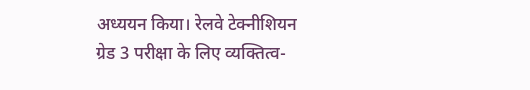अध्ययन किया। रेलवे टेक्नीशियन ग्रेड 3 परीक्षा के लिए व्यक्तित्व-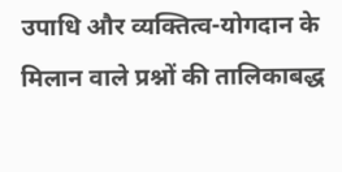उपाधि और व्यक्तित्व-योगदान के मिलान वाले प्रश्नों की तालिकाबद्ध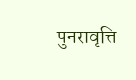पुनरावृत्ति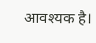आवश्यक है।